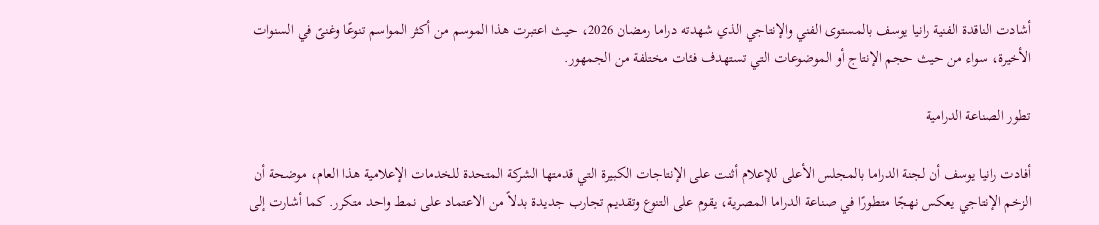أشادت الناقدة الفنية رانيا يوسف بالمستوى الفني والإنتاجي الذي شهدته دراما رمضان 2026، حيث اعتبرت هذا الموسم من أكثر المواسم تنوعًا وغنىً في السنوات الأخيرة، سواء من حيث حجم الإنتاج أو الموضوعات التي تستهدف فئات مختلفة من الجمهور.

تطور الصناعة الدرامية

أفادت رانيا يوسف أن لجنة الدراما بالمجلس الأعلى للإعلام أثنت على الإنتاجات الكبيرة التي قدمتها الشركة المتحدة للخدمات الإعلامية هذا العام، موضحة أن الزخم الإنتاجي يعكس نهجًا متطورًا في صناعة الدراما المصرية، يقوم على التنوع وتقديم تجارب جديدة بدلاً من الاعتماد على نمط واحد متكرر. كما أشارت إلى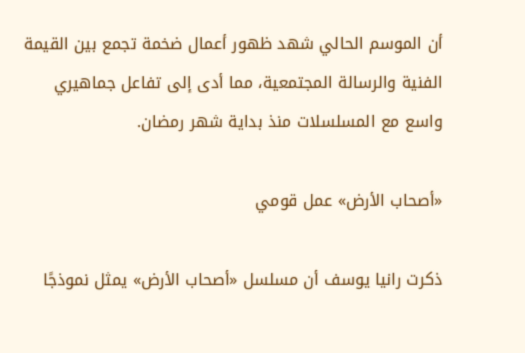أن الموسم الحالي شهد ظهور أعمال ضخمة تجمع بين القيمة الفنية والرسالة المجتمعية، مما أدى إلى تفاعل جماهيري واسع مع المسلسلات منذ بداية شهر رمضان.

«أصحاب الأرض» عمل قومي

ذكرت رانيا يوسف أن مسلسل «أصحاب الأرض» يمثل نموذجًا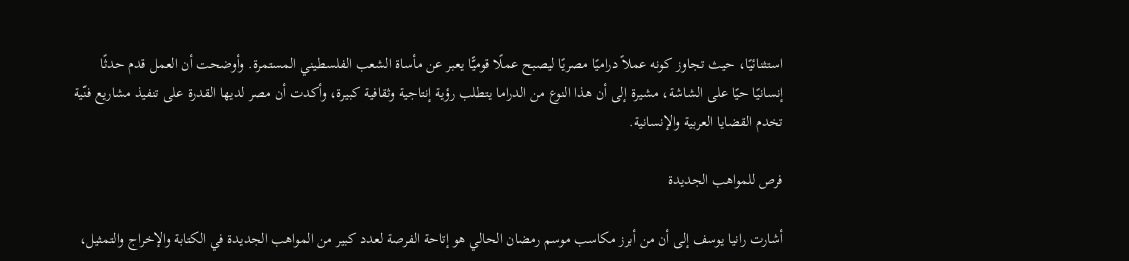استثنائيًا، حيث تجاوز كونه عملاً دراميًا مصريًا ليصبح عملًا قوميًّا يعبر عن مأساة الشعب الفلسطيني المستمرة. وأوضحت أن العمل قدم حدثًا إنسانيًا حيًا على الشاشة، مشيرة إلى أن هذا النوع من الدراما يتطلب رؤية إنتاجية وثقافية كبيرة، وأكدت أن مصر لديها القدرة على تنفيذ مشاريع فنّية تخدم القضايا العربية والإنسانية.

فرص للمواهب الجديدة

أشارت رانيا يوسف إلى أن من أبرز مكاسب موسم رمضان الحالي هو إتاحة الفرصة لعدد كبير من المواهب الجديدة في الكتابة والإخراج والتمثيل،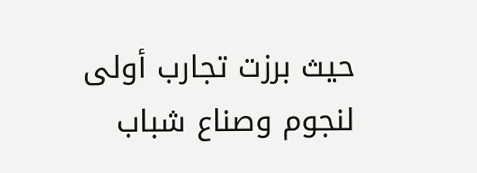حيث برزت تجارب أولى لنجوم وصناع شباب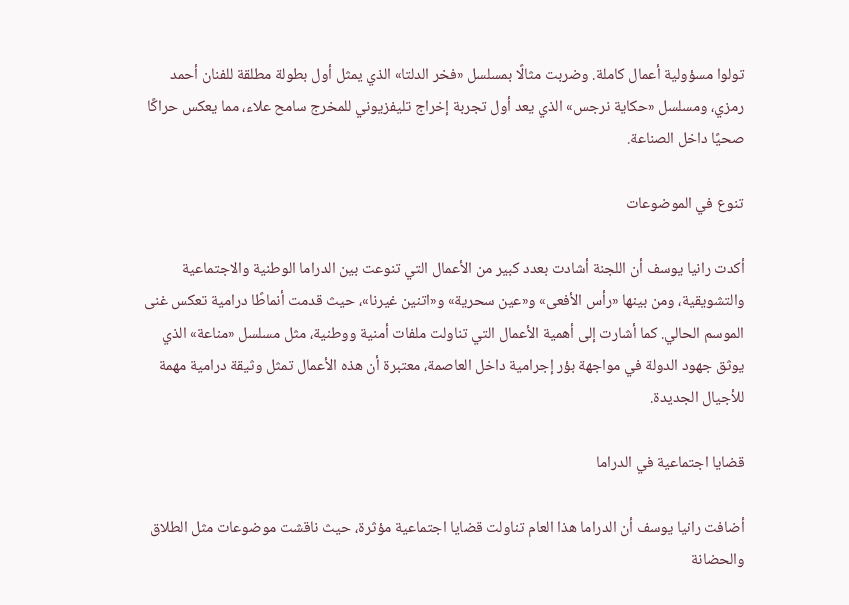تولوا مسؤولية أعمال كاملة. وضربت مثالًا بمسلسل «فخر الدلتا» الذي يمثل أول بطولة مطلقة للفنان أحمد رمزي، ومسلسل «حكاية نرجس» الذي يعد أول تجربة إخراج تليفزيوني للمخرج سامح علاء، مما يعكس حراكًا صحيًا داخل الصناعة.

تنوع في الموضوعات

أكدت رانيا يوسف أن اللجنة أشادت بعدد كبير من الأعمال التي تنوعت بين الدراما الوطنية والاجتماعية والتشويقية، ومن بينها «رأس الأفعى» و«عين سحرية» و«اتنين غيرنا»، حيث قدمت أنماطًا درامية تعكس غنى الموسم الحالي. كما أشارت إلى أهمية الأعمال التي تناولت ملفات أمنية ووطنية، مثل مسلسل «مناعة» الذي يوثق جهود الدولة في مواجهة بؤر إجرامية داخل العاصمة، معتبرة أن هذه الأعمال تمثل وثيقة درامية مهمة للأجيال الجديدة.

قضايا اجتماعية في الدراما

أضافت رانيا يوسف أن الدراما هذا العام تناولت قضايا اجتماعية مؤثرة، حيث ناقشت موضوعات مثل الطلاق والحضانة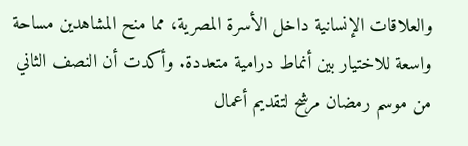والعلاقات الإنسانية داخل الأسرة المصرية، مما منح المشاهدين مساحة واسعة للاختيار بين أنماط درامية متعددة. وأكدت أن النصف الثاني من موسم رمضان مرشح لتقديم أعمال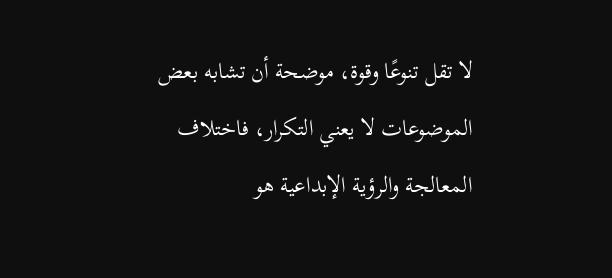لا تقل تنوعًا وقوة، موضحة أن تشابه بعض الموضوعات لا يعني التكرار، فاختلاف المعالجة والرؤية الإبداعية هو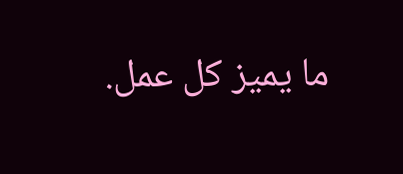ما يميز كل عمل.